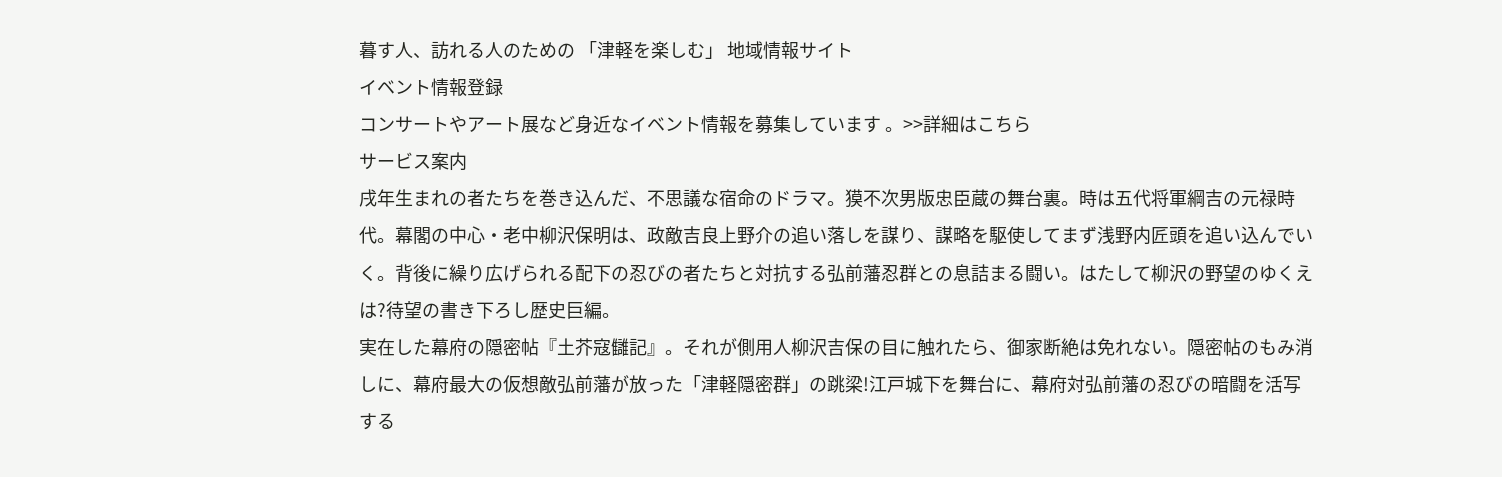暮す人、訪れる人のための 「津軽を楽しむ」 地域情報サイト
イベント情報登録
コンサートやアート展など身近なイベント情報を募集しています 。>>詳細はこちら
サービス案内
戌年生まれの者たちを巻き込んだ、不思議な宿命のドラマ。獏不次男版忠臣蔵の舞台裏。時は五代将軍綱吉の元禄時代。幕閣の中心・老中柳沢保明は、政敵吉良上野介の追い落しを謀り、謀略を駆使してまず浅野内匠頭を追い込んでいく。背後に繰り広げられる配下の忍びの者たちと対抗する弘前藩忍群との息詰まる闘い。はたして柳沢の野望のゆくえは?待望の書き下ろし歴史巨編。
実在した幕府の隠密帖『土芥寇讎記』。それが側用人柳沢吉保の目に触れたら、御家断絶は免れない。隠密帖のもみ消しに、幕府最大の仮想敵弘前藩が放った「津軽隠密群」の跳梁!江戸城下を舞台に、幕府対弘前藩の忍びの暗闘を活写する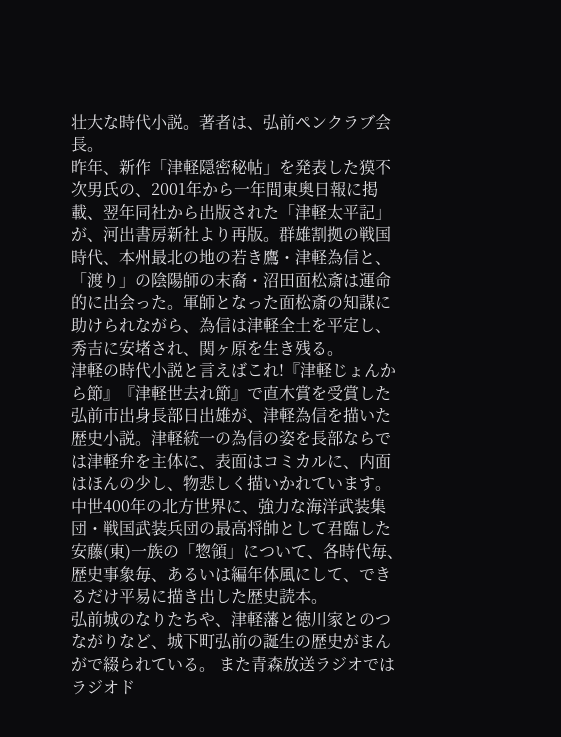壮大な時代小説。著者は、弘前ペンクラブ会長。
昨年、新作「津軽隠密秘帖」を発表した獏不次男氏の、2001年から一年間東奥日報に掲載、翌年同社から出版された「津軽太平記」が、河出書房新社より再版。群雄割拠の戦国時代、本州最北の地の若き鷹・津軽為信と、「渡り」の陰陽師の末裔・沼田面松斎は運命的に出会った。軍師となった面松斎の知謀に助けられながら、為信は津軽全土を平定し、秀吉に安堵され、関ヶ原を生き残る。
津軽の時代小説と言えばこれ!『津軽じょんから節』『津軽世去れ節』で直木賞を受賞した弘前市出身長部日出雄が、津軽為信を描いた歴史小説。津軽統一の為信の姿を長部ならでは津軽弁を主体に、表面はコミカルに、内面はほんの少し、物悲しく描いかれています。
中世400年の北方世界に、強力な海洋武装集団・戦国武装兵団の最高将帥として君臨した安藤(東)一族の「惣領」について、各時代毎、歴史事象毎、あるいは編年体風にして、できるだけ平易に描き出した歴史読本。
弘前城のなりたちや、津軽藩と徳川家とのつながりなど、城下町弘前の誕生の歴史がまんがで綴られている。 また青森放送ラジオではラジオド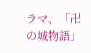ラマ、「卍の城物語」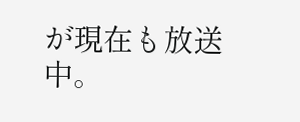が現在も放送中。